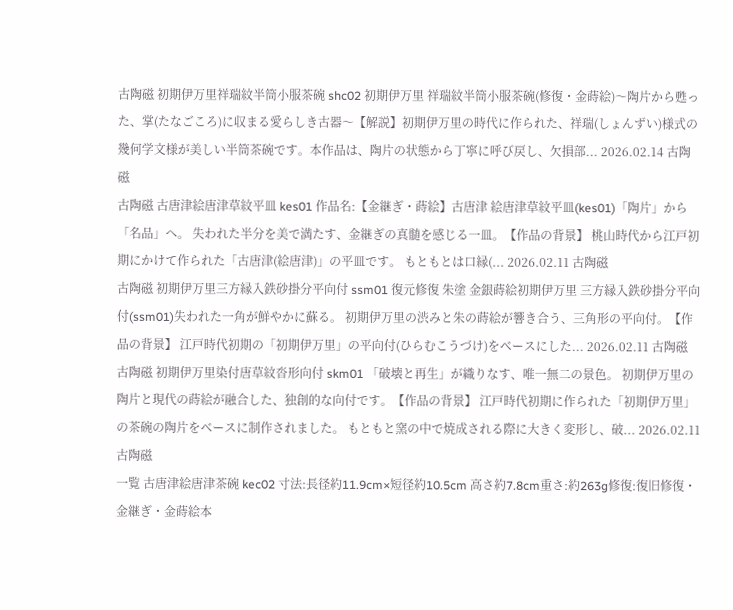古陶磁 初期伊万里祥瑞紋半筒小服茶碗 shc02 初期伊万里 祥瑞紋半筒小服茶碗(修復・金蒔絵)〜陶片から甦った、掌(たなごころ)に収まる愛らしき古器〜【解説】初期伊万里の時代に作られた、祥瑞(しょんずい)様式の幾何学文様が美しい半筒茶碗です。本作品は、陶片の状態から丁寧に呼び戻し、欠損部... 2026.02.14 古陶磁
古陶磁 古唐津絵唐津草紋平皿 kes01 作品名:【金継ぎ・蒔絵】古唐津 絵唐津草紋平皿(kes01)「陶片」から「名品」へ。 失われた半分を美で満たす、金継ぎの真髄を感じる一皿。【作品の背景】 桃山時代から江戸初期にかけて作られた「古唐津(絵唐津)」の平皿です。 もともとは口縁(... 2026.02.11 古陶磁
古陶磁 初期伊万里三方縁入鉄砂掛分平向付 ssm01 復元修復 朱塗 金銀蒔絵初期伊万里 三方縁入鉄砂掛分平向付(ssm01)失われた一角が鮮やかに蘇る。 初期伊万里の渋みと朱の蒔絵が響き合う、三角形の平向付。【作品の背景】 江戸時代初期の「初期伊万里」の平向付(ひらむこうづけ)をベースにした... 2026.02.11 古陶磁
古陶磁 初期伊万里染付唐草紋沓形向付 skm01 「破壊と再生」が織りなす、唯一無二の景色。 初期伊万里の陶片と現代の蒔絵が融合した、独創的な向付です。【作品の背景】 江戸時代初期に作られた「初期伊万里」の茶碗の陶片をベースに制作されました。 もともと窯の中で焼成される際に大きく変形し、破... 2026.02.11 古陶磁
一覧 古唐津絵唐津茶碗 kec02 寸法:長径約11.9cm×短径約10.5cm 高さ約7.8cm重さ:約263g修復:復旧修復・金継ぎ・金蒔絵本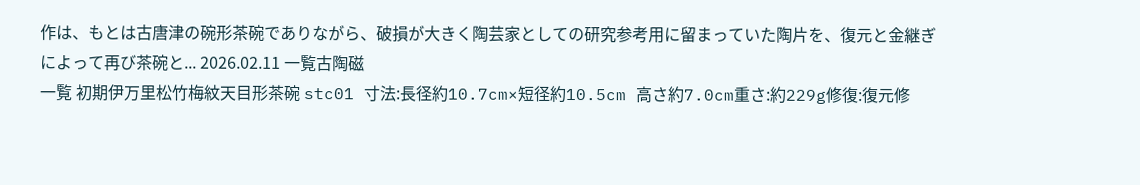作は、もとは古唐津の碗形茶碗でありながら、破損が大きく陶芸家としての研究参考用に留まっていた陶片を、復元と金継ぎによって再び茶碗と... 2026.02.11 一覧古陶磁
一覧 初期伊万里松竹梅紋天目形茶碗 stc01 寸法:長径約10.7cm×短径約10.5cm 高さ約7.0cm重さ:約229g修復:復元修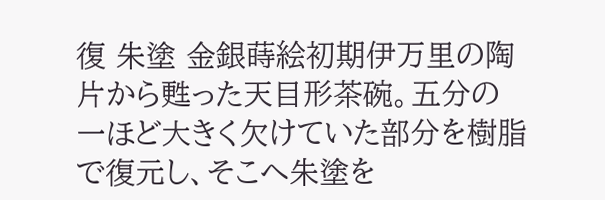復 朱塗 金銀蒔絵初期伊万里の陶片から甦った天目形茶碗。五分の一ほど大きく欠けていた部分を樹脂で復元し、そこへ朱塗を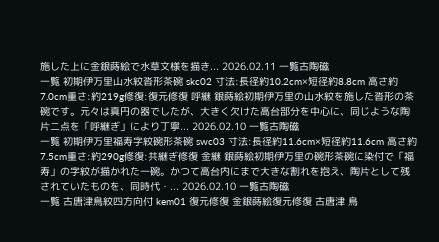施した上に金銀蒔絵で水草文様を描き... 2026.02.11 一覧古陶磁
一覧 初期伊万里山水紋沓形茶碗 skc02 寸法:長径約10.2cm×短径約8.8cm 高さ約7.0cm重さ:約219g修復:復元修復 呼継 銀蒔絵初期伊万里の山水紋を施した沓形の茶碗です。元々は真円の器でしたが、大きく欠けた高台部分を中心に、同じような陶片二点を「呼継ぎ」により丁寧... 2026.02.10 一覧古陶磁
一覧 初期伊万里福寿字紋碗形茶碗 swc03 寸法:長径約11.6cm×短径約11.6cm 高さ約7.5cm重さ:約290g修復:共継ぎ修復 金継 銀蒔絵初期伊万里の碗形茶碗に染付で「福寿」の字紋が描かれた一碗。かつて高台内にまで大きな割れを抱え、陶片として残されていたものを、同時代・... 2026.02.10 一覧古陶磁
一覧 古唐津鳥紋四方向付 kem01 復元修復 金銀蒔絵復元修復 古唐津 鳥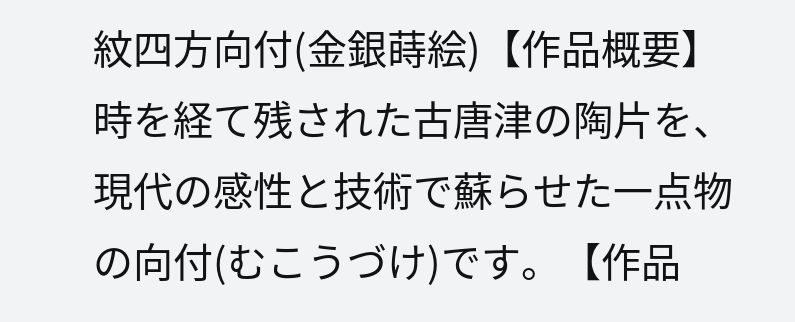紋四方向付(金銀蒔絵)【作品概要】 時を経て残された古唐津の陶片を、現代の感性と技術で蘇らせた一点物の向付(むこうづけ)です。【作品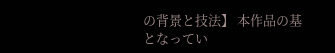の背景と技法】 本作品の基となってい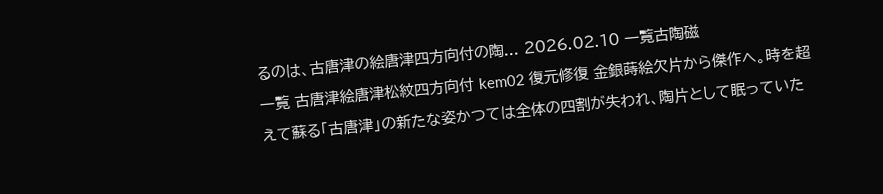るのは、古唐津の絵唐津四方向付の陶... 2026.02.10 一覧古陶磁
一覧 古唐津絵唐津松紋四方向付 kem02 復元修復 金銀蒔絵欠片から傑作へ。時を超えて蘇る「古唐津」の新たな姿かつては全体の四割が失われ、陶片として眠っていた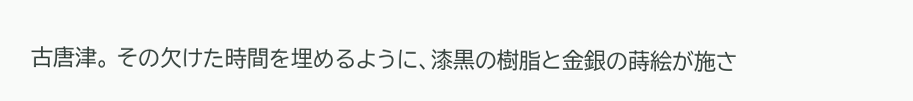古唐津。 その欠けた時間を埋めるように、漆黒の樹脂と金銀の蒔絵が施さ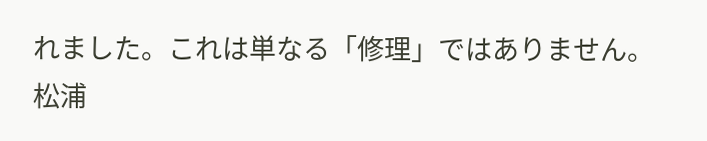れました。これは単なる「修理」ではありません。 松浦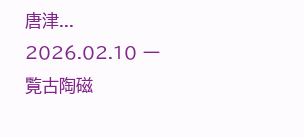唐津... 2026.02.10 一覧古陶磁